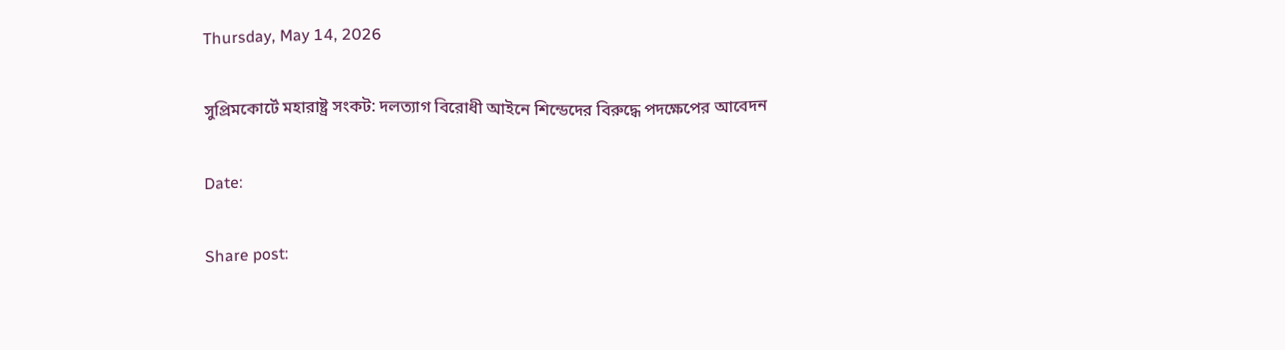Thursday, May 14, 2026

সুপ্রিমকোর্টে মহারাষ্ট্র সংকট: দলত্যাগ বিরোধী আইনে শিন্ডেদের বিরুদ্ধে পদক্ষেপের আবেদন

Date:

Share post: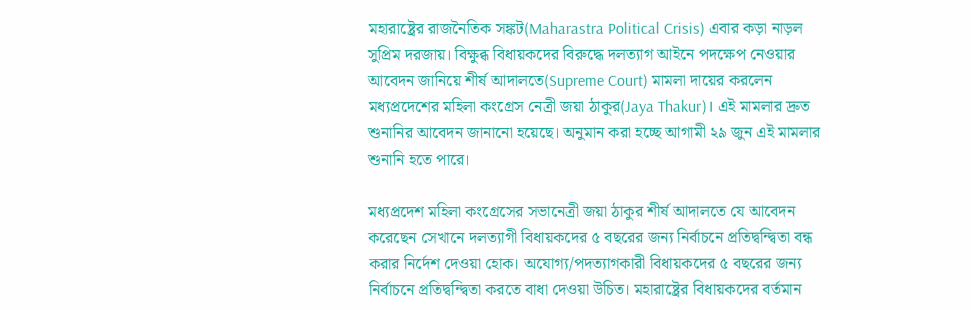মহারাষ্ট্রের রাজনৈতিক সঙ্কট(Maharastra Political Crisis) এবার কড়া নাড়ল সুপ্রিম দরজায়। বিক্ষুব্ধ বিধায়কদের বিরুদ্ধে দলত্যাগ আইনে পদক্ষেপ নেওয়ার আবেদন জানিয়ে শীর্ষ আদালতে(Supreme Court) মামলা দায়ের করলেন মধ্যপ্রদেশের মহিলা কংগ্রেস নেত্রী জয়া ঠাকুর(Jaya Thakur)। এই মামলার দ্রুত শুনানির আবেদন জানানো হয়েছে। অনুমান করা হচ্ছে আগামী ২৯ জুন এই মামলার শুনানি হতে পারে।

মধ্যপ্রদেশ মহিলা কংগ্রেসের সভানেত্রী জয়া ঠাকুর শীর্ষ আদালতে যে আবেদন করেছেন সেখানে দলত্যাগী বিধায়কদের ৫ বছরের জন্য নির্বাচনে প্রতিদ্বন্দ্বিতা বন্ধ করার নির্দেশ দেওয়া হোক। অযোগ্য/পদত্যাগকারী বিধায়কদের ৫ বছরের জন্য নির্বাচনে প্রতিদ্বন্দ্বিতা করতে বাধা দেওয়া উচিত। মহারাষ্ট্রের বিধায়কদের বর্তমান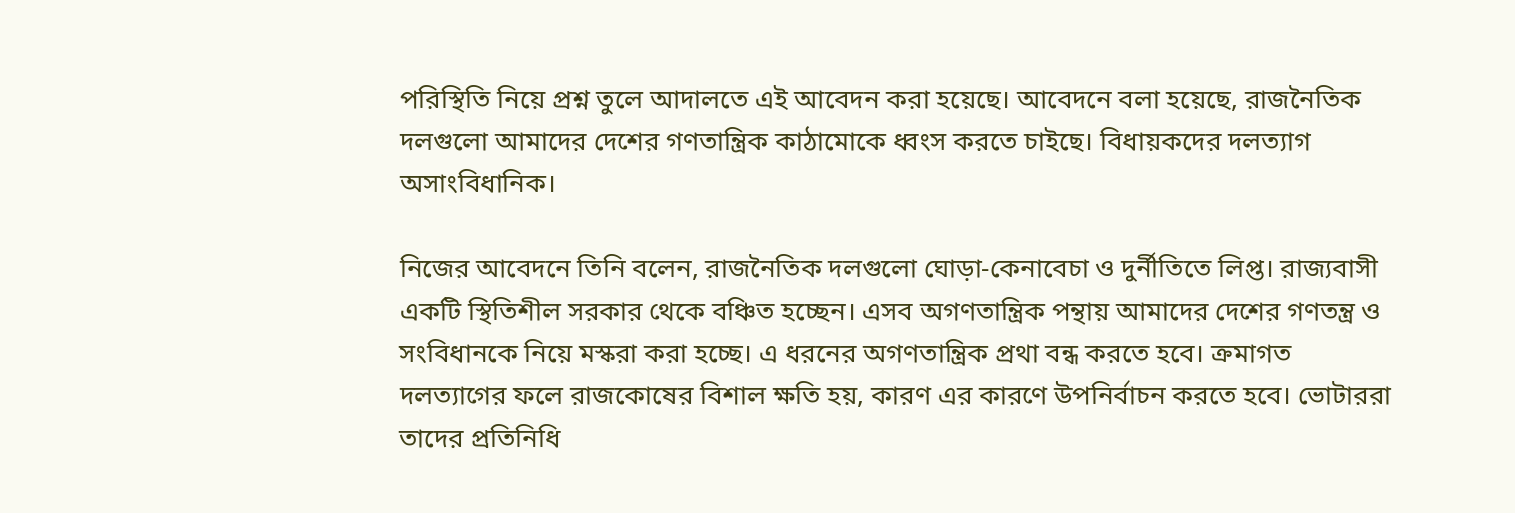পরিস্থিতি নিয়ে প্রশ্ন তুলে আদালতে এই আবেদন করা হয়েছে। আবেদনে বলা হয়েছে, রাজনৈতিক দলগুলো আমাদের দেশের গণতান্ত্রিক কাঠামোকে ধ্বংস করতে চাইছে। বিধায়কদের দলত্যাগ অসাংবিধানিক।

নিজের আবেদনে তিনি বলেন, রাজনৈতিক দলগুলো ঘোড়া-কেনাবেচা ও দুর্নীতিতে লিপ্ত। রাজ্যবাসী একটি স্থিতিশীল সরকার থেকে বঞ্চিত হচ্ছেন। এসব অগণতান্ত্রিক পন্থায় আমাদের দেশের গণতন্ত্র ও সংবিধানকে নিয়ে মস্করা করা হচ্ছে। এ ধরনের অগণতান্ত্রিক প্রথা বন্ধ করতে হবে। ক্রমাগত দলত্যাগের ফলে রাজকোষের বিশাল ক্ষতি হয়, কারণ এর কারণে উপনির্বাচন করতে হবে। ভোটাররা তাদের প্রতিনিধি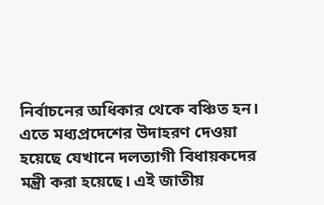নির্বাচনের অধিকার থেকে বঞ্চিত হন। এতে মধ্যপ্রদেশের উদাহরণ দেওয়া হয়েছে যেখানে দলত্যাগী বিধায়কদের মন্ত্রী করা হয়েছে। এই জাতীয়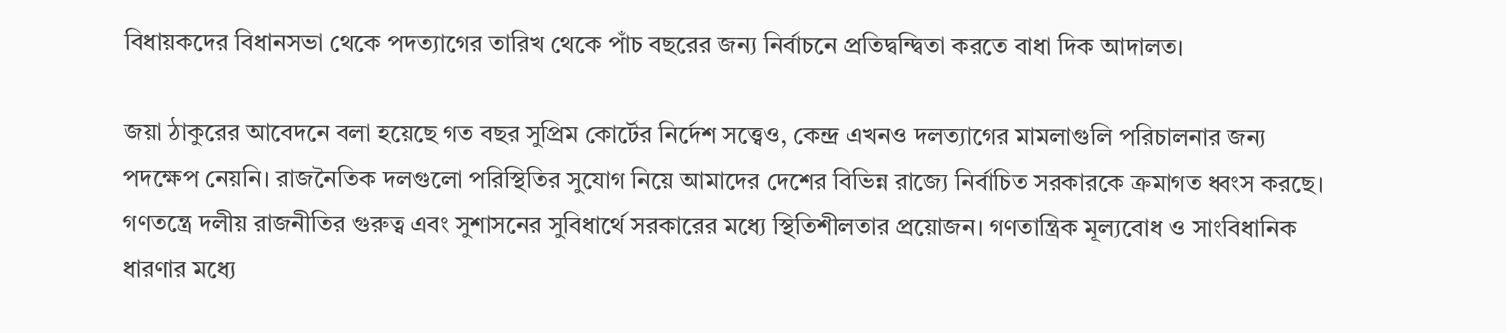বিধায়কদের বিধানসভা থেকে পদত্যাগের তারিখ থেকে পাঁচ বছরের জন্য নির্বাচনে প্রতিদ্বন্দ্বিতা করতে বাধা দিক আদালত।

জয়া ঠাকুরের আবেদনে বলা হয়েছে গত বছর সুপ্রিম কোর্টের নির্দেশ সত্ত্বেও, কেন্দ্র এখনও দলত্যাগের মামলাগুলি পরিচালনার জন্য পদক্ষেপ নেয়নি। রাজনৈতিক দলগুলো পরিস্থিতির সুযোগ নিয়ে আমাদের দেশের বিভিন্ন রাজ্যে নির্বাচিত সরকারকে ক্রমাগত ধ্বংস করছে। গণতন্ত্রে দলীয় রাজনীতির গুরুত্ব এবং সুশাসনের সুবিধার্থে সরকারের মধ্যে স্থিতিশীলতার প্রয়োজন। গণতান্ত্রিক মূল্যবোধ ও সাংবিধানিক ধারণার মধ্যে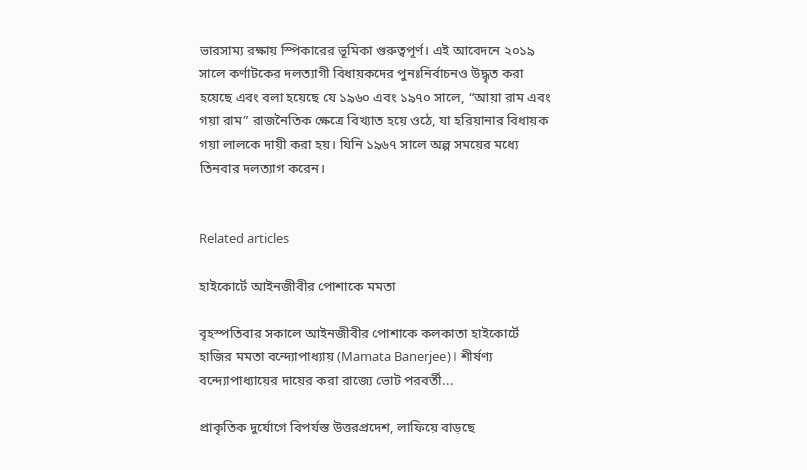ভারসাম্য রক্ষায় স্পিকারের ভূমিকা গুরুত্বপূর্ণ। এই আবেদনে ২০১৯ সালে কর্ণাটকের দলত্যাগী বিধায়কদের পুনঃনির্বাচনও উদ্ধৃত করা হয়েছে এবং বলা হয়েছে যে ১৯৬০ এবং ১৯৭০ সালে, “আয়া রাম এবং গয়া রাম” রাজনৈতিক ক্ষেত্রে বিখ্যাত হয়ে ওঠে, যা হরিয়ানার বিধায়ক গয়া লালকে দায়ী করা হয়। যিনি ১৯৬৭ সালে অল্প সময়ের মধ্যে তিনবার দলত্যাগ করেন।


Related articles

হাইকোর্টে আইনজীবীর পোশাকে মমতা

বৃহস্পতিবার সকালে আইনজীবীর পোশাকে কলকাতা হাইকোর্টে হাজির মমতা বন্দ্যোপাধ্যায় (Mamata Banerjee)। শীর্ষণ্য বন্দ্যোপাধ্যায়ের দায়ের করা রাজ্যে ভোট পরবর্তী...

প্রাকৃতিক দুর্যোগে বিপর্যস্ত উত্তরপ্রদেশ, লাফিয়ে বাড়ছে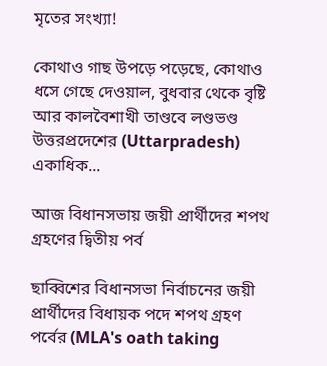মৃতের সংখ্যা!

কোথাও গাছ উপড়ে পড়েছে, কোথাও ধসে গেছে দেওয়াল, বুধবার থেকে বৃষ্টি আর কালবৈশাখী তাণ্ডবে লণ্ডভণ্ড উত্তরপ্রদেশের (Uttarpradesh) একাধিক...

আজ বিধানসভায় জয়ী প্রার্থীদের শপথ গ্রহণের দ্বিতীয় পর্ব

ছাব্বিশের বিধানসভা নির্বাচনের জয়ী প্রার্থীদের বিধায়ক পদে শপথ গ্রহণ পর্বের (MLA's oath taking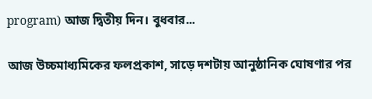program) আজ দ্বিতীয় দিন। বুধবার...

আজ উচ্চমাধ্যমিকের ফলপ্রকাশ, সাড়ে দশটায় আনুষ্ঠানিক ঘোষণার পর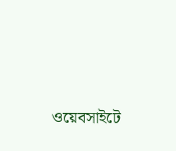ওয়েবসাইটে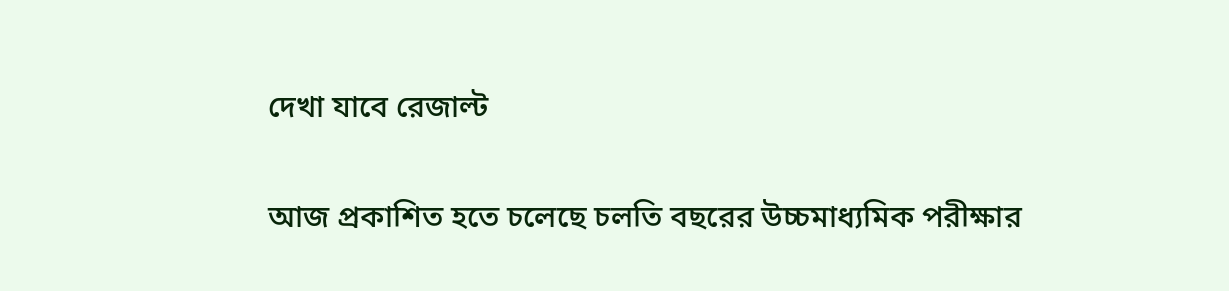দেখা যাবে রেজাল্ট

আজ প্রকাশিত হতে চলেছে চলতি বছরের উচ্চমাধ্যমিক পরীক্ষার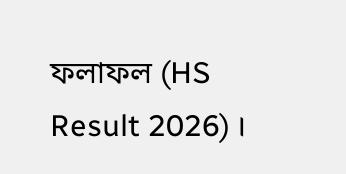ফলাফল (HS Result 2026) ।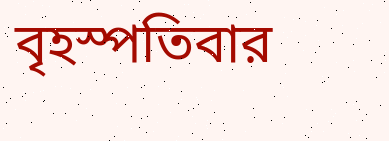বৃহস্পতিবার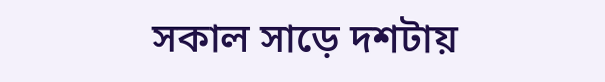সকাল সাড়ে দশটায়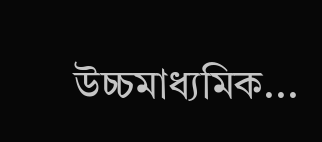উচ্চমাধ্যমিক...